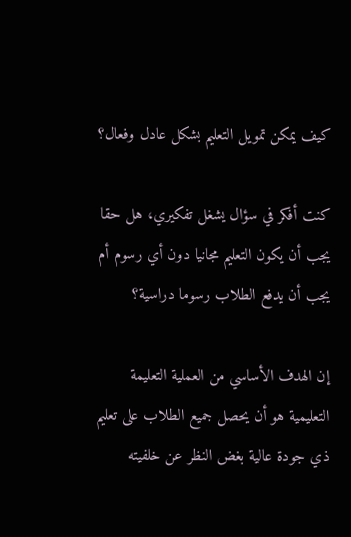كيف يمكن تمويل التعليم بشكل عادل وفعال؟

كنت أفكر في سؤال يشغل تفكيري، هل حقا يجب أن يكون التعليم مجانيا دون أي رسوم أم يجب أن يدفع الطلاب رسوما دراسية؟

إن الهدف الأساسي من العملية التعليمة التعليمية هو أن يحصل جميع الطلاب على تعليم ذي جودة عالية بغض النظر عن خلفيته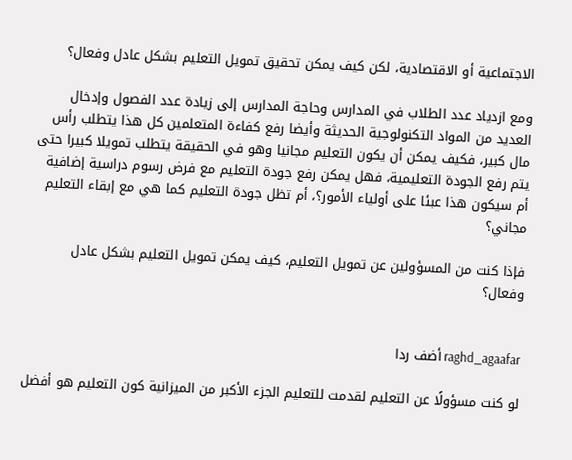الاجتماعية أو الاقتصادية، لكن كيف يمكن تحقيق تمويل التعليم بشكل عادل وفعال؟

ومع ازدياد عدد الطلاب في المدارس وحاجة المدارس إلى زيادة عدد الفصول وإدخال العديد من المواد التكنولوجية الحديثة وأيضا رفع كفاءة المتعلمين كل هذا يتطلب رأس مال كبير، فكيف يمكن أن يكون التعليم مجانيا وهو في الحقيقة يتطلب تمويلا كبيرا حتى يتم رفع الجودة التعليمية، فهل يمكن رفع جودة التعليم مع فرض رسوم دراسية إضافية أم سيكون هذا عبئا على أولياء الأمور؟، أم تظل جودة التعليم كما هي مع إبقاء التعليم مجاني؟

فإذا كنت من المسؤولين عن تمويل التعليم، كيف يمكن تمويل التعليم بشكل عادل وفعال؟


raghd_agaafar أضف ردا

لو كنت مسؤولًا عن التعليم لقدمت للتعليم الجزء الأكبر من الميزانية كون التعليم هو أفضل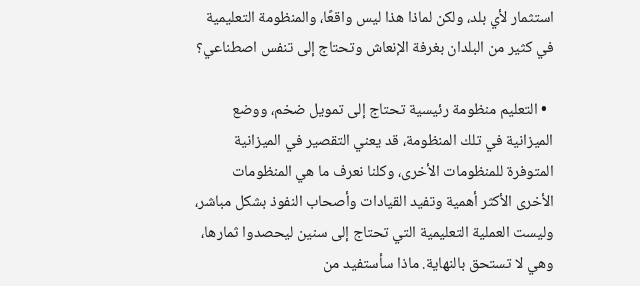استثمار لأي بلد، ولكن لماذا هذا ليس واقعًا، والمنظومة التعليمية في كثير من البلدان بغرفة الإنعاش وتحتاج إلى تنفس اصطناعي؟

  • التعليم منظومة رئيسية تحتاج إلى تمويل ضخم، ووضع الميزانية في تلك المنظومة، قد يعني التقصير في الميزانية المتوفرة للمنظومات الأخرى، وكلنا نعرف ما هي المنظومات الأخرى الأكثر أهمية وتفيد القيادات وأصحاب النفوذ بشكل مباشر، وليست العملية التعليمية التي تحتاج إلى سنين ليحصدوا ثمارها، وهي لا تستحق بالنهاية. ماذا سأستفيد من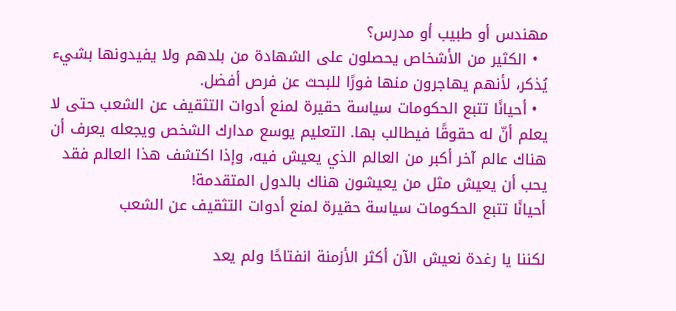مهندس أو طبيب أو مدرس؟
  • الكثير من الأشخاص يحصلون على الشهادة من بلدهم ولا يفيدونها بشيء يُذكر، لأنهم يهاجرون منها فورًا للبحث عن فرص أفضل.
  • أحيانًا تتبع الحكومات سياسة حقيرة لمنع أدوات التثقيف عن الشعب حتى لا يعلم أنّ له حقوقًا فيطالب بها. التعليم يوسع مدارك الشخص ويجعله يعرف أن هناك عالم آخر أكبر من العالم الذي يعيش فيه، وإذا اكتشف هذا العالم فقد يحب أن يعيش مثل من يعيشون هناك بالدول المتقدمة!
أحيانًا تتبع الحكومات سياسة حقيرة لمنع أدوات التثقيف عن الشعب

لكننا يا رغدة نعيش الآن أكثر الأزمنة انفتاحًا ولم يعد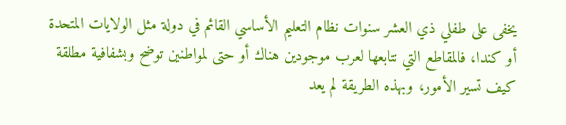يخفى على طفلي ذي العشر سنوات نظام التعليم الأساسي القائم في دولة مثل الولايات المتحدة أو كندا، فالمقاطع التي نتابعها لعرب موجودين هناك أو حتى لمواطنين توضح وبشفافية مطلقة كيف تسير الأمور، وبهذه الطريقة لم يعد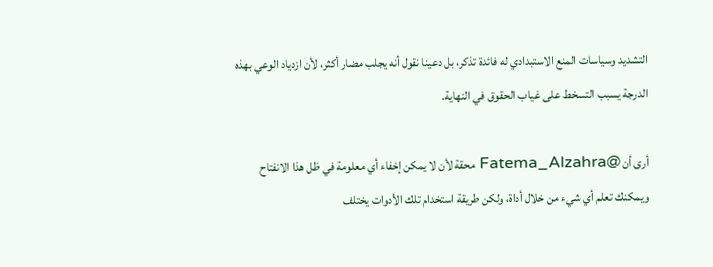التشديد وسياسات المنع الاستبدادي له فائدة تذكر، بل دعينا نقول أنه يجلب مضار أكثر، لأن ازدياد الوعي بهذه الدرجة يسبب التسخط على غياب الحقوق في النهاية.

أرى أن @Fatema_Alzahra محقة لأن لا يمكن إخفاء أي معلومة في ظل هذا الانفتاح ويمكنك تعلم أي شيء من خلال أداة، ولكن طريقة استخدام تلك الأدوات يختلف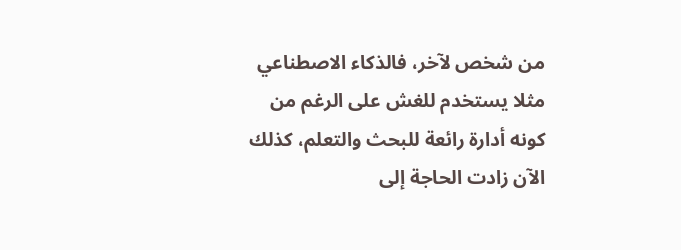من شخص لآخر، فالذكاء الاصطناعي مثلا يستخدم للغش على الرغم من كونه أدارة رائعة للبحث والتعلم، كذلك الآن زادت الحاجة إلى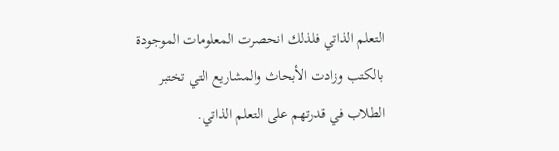التعلم الذاتي فلذلك انحصرت المعلومات الموجودة بالكتب وزادت الأبحاث والمشاريع التي تختبر الطلاب في قدرتهم على التعلم الذاتي.